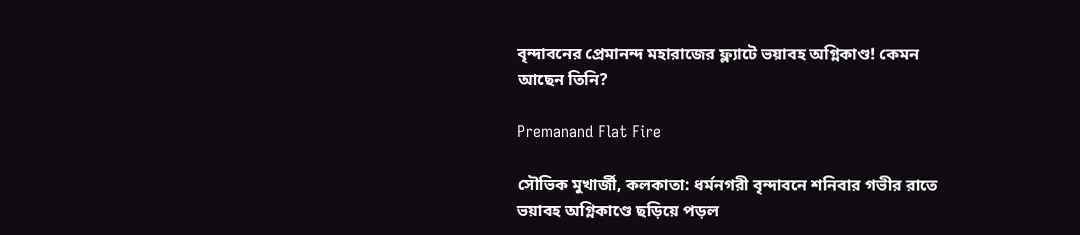বৃন্দাবনের প্রেমানন্দ মহারাজের ফ্ল্যাটে ভয়াবহ অগ্নিকাণ্ড! কেমন আছেন তিনি?

Premanand Flat Fire

সৌভিক মুখার্জী, কলকাতা: ধর্মনগরী বৃন্দাবনে শনিবার গভীর রাতে ভয়াবহ অগ্নিকাণ্ডে ছড়িয়ে পড়ল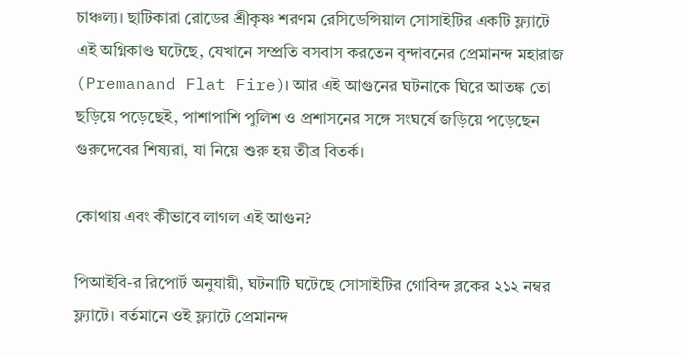চাঞ্চল্য। ছাটিকারা রোডের শ্রীকৃষ্ণ শরণম রেসিডেন্সিয়াল সোসাইটির একটি ফ্ল্যাটে এই অগ্নিকাণ্ড ঘটেছে, যেখানে সম্প্রতি বসবাস করতেন বৃন্দাবনের প্রেমানন্দ মহারাজ (Premanand Flat Fire)। আর এই আগুনের ঘটনাকে ঘিরে আতঙ্ক তো ছড়িয়ে পড়েছেই, পাশাপাশি পুলিশ ও প্রশাসনের সঙ্গে সংঘর্ষে জড়িয়ে পড়েছেন গুরুদেবের শিষ্যরা, যা নিয়ে শুরু হয় তীব্র বিতর্ক।

কোথায় এবং কীভাবে লাগল এই আগুন?

পিআইবি-র রিপোর্ট অনুযায়ী, ঘটনাটি ঘটেছে সোসাইটির গোবিন্দ ব্লকের ২১২ নম্বর ফ্ল্যাটে। বর্তমানে ওই ফ্ল্যাটে প্রেমানন্দ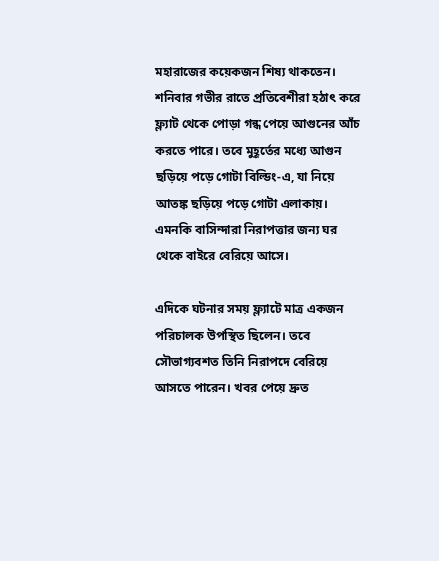মহারাজের কয়েকজন শিষ্য থাকতেন। শনিবার গভীর রাতে প্রতিবেশীরা হঠাৎ করে ফ্ল্যাট থেকে পোড়া গন্ধ পেয়ে আগুনের আঁচ করতে পারে। তবে মুহূর্তের মধ্যে আগুন ছড়িয়ে পড়ে গোটা বিল্ডিং-এ, যা নিয়ে আতঙ্ক ছড়িয়ে পড়ে গোটা এলাকায়। এমনকি বাসিন্দারা নিরাপত্তার জন্য ঘর থেকে বাইরে বেরিয়ে আসে।

এদিকে ঘটনার সময় ফ্ল্যাটে মাত্র একজন পরিচালক উপস্থিত ছিলেন। তবে সৌভাগ্যবশত তিনি নিরাপদে বেরিয়ে আসতে পারেন। খবর পেয়ে দ্রুত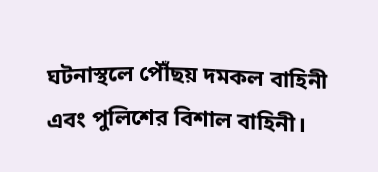ঘটনাস্থলে পৌঁছয় দমকল বাহিনী এবং পুলিশের বিশাল বাহিনী।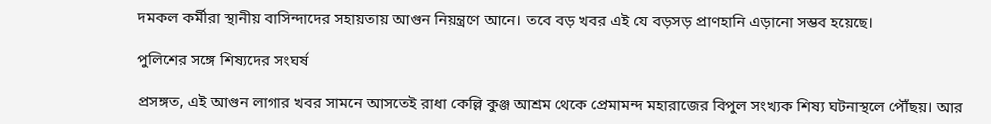দমকল কর্মীরা স্থানীয় বাসিন্দাদের সহায়তায় আগুন নিয়ন্ত্রণে আনে। তবে বড় খবর এই যে বড়সড় প্রাণহানি এড়ানো সম্ভব হয়েছে।

পুলিশের সঙ্গে শিষ্যদের সংঘর্ষ

প্রসঙ্গত, এই আগুন লাগার খবর সামনে আসতেই রাধা কেল্লি কুঞ্জ আশ্রম থেকে প্রেমামন্দ মহারাজের বিপুল সংখ্যক শিষ্য ঘটনাস্থলে পৌঁছয়। আর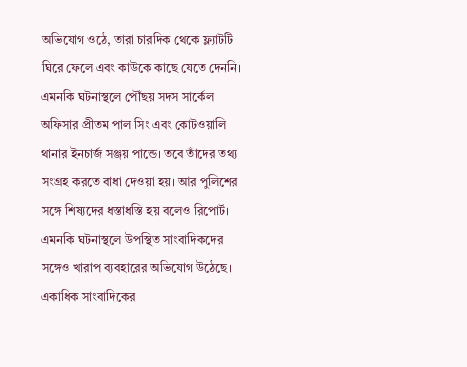অভিযোগ ওঠে, তারা চারদিক থেকে ফ্ল্যাটটি ঘিরে ফেলে এবং কাউকে কাছে যেতে দেননি। এমনকি ঘটনাস্থলে পৌঁছয় সদস সার্কেল অফিসার প্রীতম পাল সিং এবং কোটওয়ালি থানার ইনচার্জ সঞ্জয় পান্ডে। তবে তাঁদের তথ্য সংগ্রহ করতে বাধা দেওয়া হয়। আর পুলিশের সঙ্গে শিষ্যদের ধস্তাধস্তি হয় বলেও রিপোর্ট। এমনকি ঘটনাস্থলে উপস্থিত সাংবাদিকদের সঙ্গেও খারাপ ব্যবহারের অভিযোগ উঠেছে। একাধিক সাংবাদিকের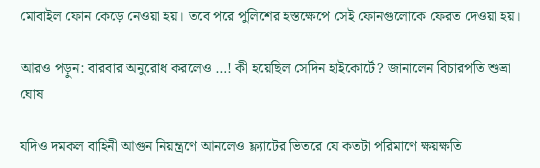মোবাইল ফোন কেড়ে নেওয়া হয়। তবে পরে পুলিশের হস্তক্ষেপে সেই ফোনগুলোকে ফেরত দেওয়া হয়।

আরও পড়ুন: বারবার অনুরোধ করলেও …! কী হয়েছিল সেদিন হাইকোর্টে? জানালেন বিচারপতি শুভ্রা ঘোষ

যদিও দমকল বাহিনী আগুন নিয়ন্ত্রণে আনলেও ফ্ল্যাটের ভিতরে যে কতটা পরিমাণে ক্ষয়ক্ষতি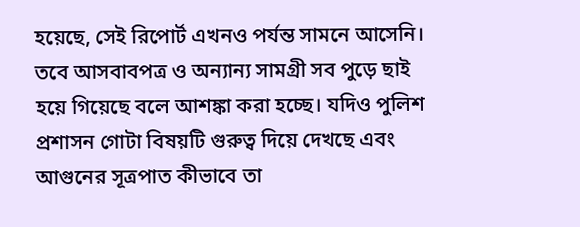হয়েছে, সেই রিপোর্ট এখনও পর্যন্ত সামনে আসেনি। তবে আসবাবপত্র ও অন্যান্য সামগ্রী সব পুড়ে ছাই হয়ে গিয়েছে বলে আশঙ্কা করা হচ্ছে। যদিও পুলিশ প্রশাসন গোটা বিষয়টি গুরুত্ব দিয়ে দেখছে এবং আগুনের সূত্রপাত কীভাবে তা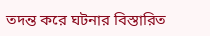তদন্ত করে ঘটনার বিস্তারিত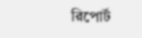রিপোর্ট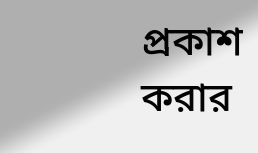প্রকাশ করার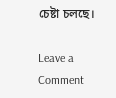চেষ্টা চলছে।

Leave a Comment